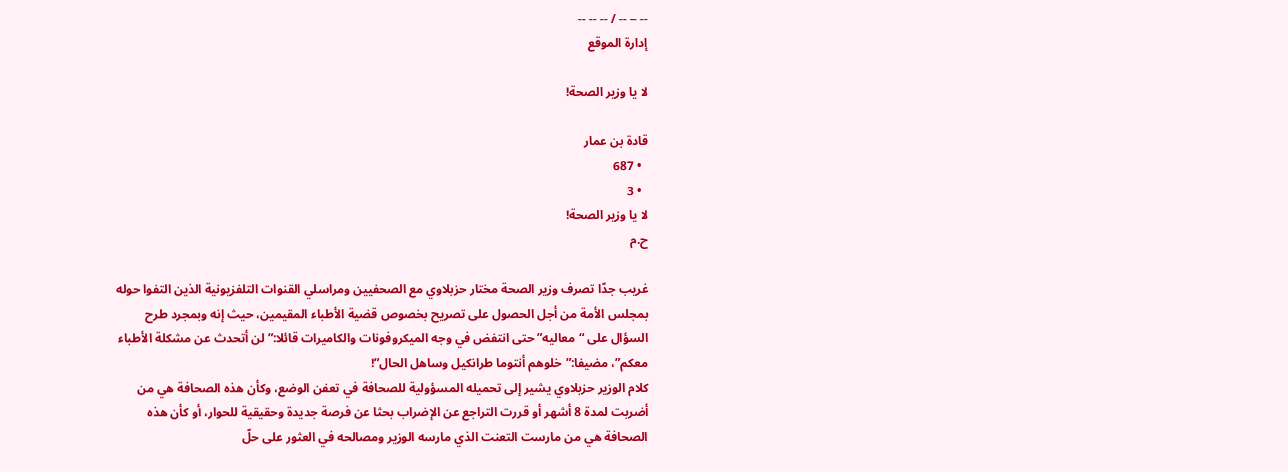-- -- -- / -- -- --
إدارة الموقع

لا يا وزير الصحة!

قادة بن عمار
  • 687
  • 3
لا يا وزير الصحة!
ح.م

غريب جدّا تصرف وزير الصحة مختار حزبلاوي مع الصحفيين ومراسلي القنوات التلفزيونية الذين التفوا حوله بمجلس الأمة من أجل الحصول على تصريح بخصوص قضية الأطباء المقيمين، حيث إنه وبمجرد طرح السؤال على “معاليه” حتى انتفض في وجه الميكروفونات والكاميرات قائلا:”لن أتحدث عن مشكلة الأطباء معكم”، مضيفا:”خلوهم أنتوما طرانكيل وساهل الحال”!
كلام الوزير حزبلاوي يشير إلى تحميله المسؤولية للصحافة في تعفن الوضع، وكأن هذه الصحافة هي من أضربت لمدة 8 أشهر أو قررت التراجع عن الإضراب بحثا عن فرصة جديدة وحقيقية للحوار، أو كأن هذه الصحافة هي من مارست التعنت الذي مارسه الوزير ومصالحه في العثور على حلّ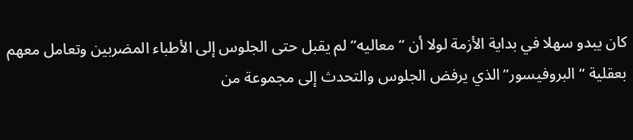كان يبدو سهلا في بداية الأزمة لولا أن “معاليه” لم يقبل حتى الجلوس إلى الأطباء المضربين وتعامل معهم بعقلية “البروفيسور” الذي يرفض الجلوس والتحدث إلى مجموعة من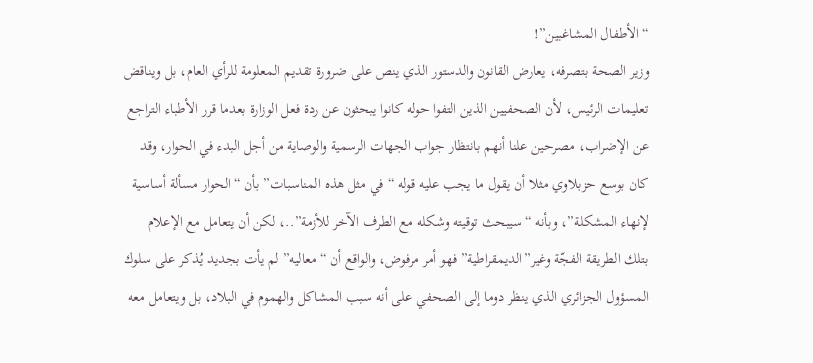“الأطفال المشاغبين”!
وزير الصحة بتصرفه، يعارض القانون والدستور الذي ينص على ضرورة تقديم المعلومة للرأي العام، بل ويناقض تعليمات الرئيس، لأن الصحفيين الذين التفوا حوله كانوا يبحثون عن ردة فعل الوزارة بعدما قرر الأطباء التراجع عن الإضراب، مصرحين علنا أنهم بانتظار جواب الجهات الرسمية والوصاية من أجل البدء في الحوار، وقد كان بوسع حزبلاوي مثلا أن يقول ما يجب عليه قوله “في مثل هذه المناسبات” بأن “الحوار مسألة أساسية لإنهاء المشكلة”، وبأنه “سيبحث توقيته وشكله مع الطرف الآخر للأزمة”..، لكن أن يتعامل مع الإعلام بتلك الطريقة الفجّة وغير”الديمقراطية” فهو أمر مرفوض، والواقع أن “معاليه” لم يأت بجديد يُذكر على سلوك المسؤول الجزائري الذي ينظر دوما إلى الصحفي على أنه سبب المشاكل والهموم في البلاد، بل ويتعامل معه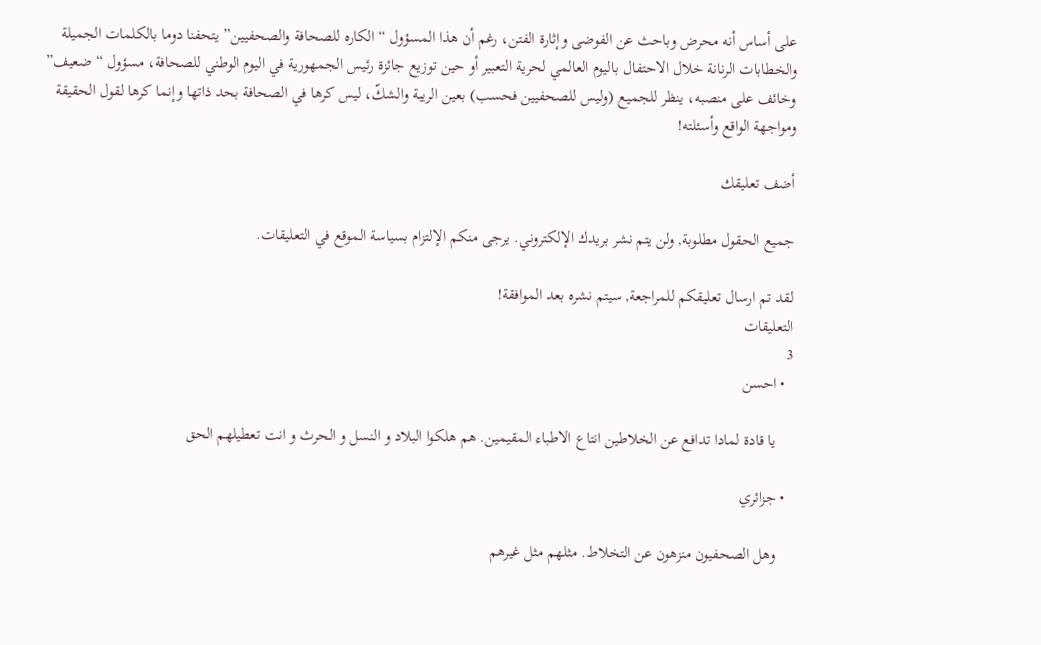على أساس أنه محرض وباحث عن الفوضى وإثارة الفتن، رغم أن هذا المسؤول “الكاره للصحافة والصحفيين” يتحفنا دوما بالكلمات الجميلة والخطابات الرنانة خلال الاحتفال باليوم العالمي لحرية التعبير أو حين توزيع جائزة رئيس الجمهورية في اليوم الوطني للصحافة، مسؤول “ضعيف” وخائف على منصبه، ينظر للجميع (وليس للصحفيين فحسب) بعين الريبة والشكّ، ليس كرها في الصحافة بحد ذاتها وإنما كرها لقول الحقيقة ومواجهة الواقع وأسئلته!

أضف تعليقك

جميع الحقول مطلوبة, ولن يتم نشر بريدك الإلكتروني. يرجى منكم الإلتزام بسياسة الموقع في التعليقات.

لقد تم ارسال تعليقكم للمراجعة, سيتم نشره بعد الموافقة!
التعليقات
3
  • احسن

    يا قادة لمادا تدافع عن الخلاطين انتاع الاطباء المقيمين. هم هلكوا البلاد و النسل و الحرث و انت تعطيلهم الحق

  • جزائري

    وهل الصحفيون منزهون عن التخلاط. مثلهم مثل غيرهم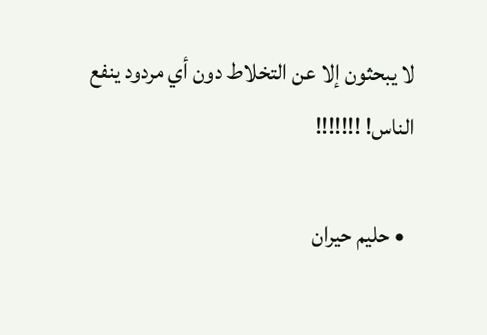لا يبحثون إلا عن التخلاط دون أي مردود ينفع الناس! !!!!!!!

  • حليم حيران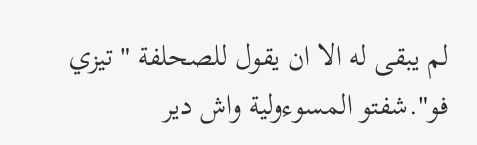لم يبقى له الا ان يقول للصحلفة "تيزي فو".شفتو المسوءولية واش دير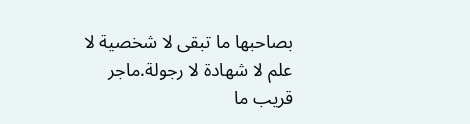بصاحبها ما تبقى لا شخصية لا علم لا شهادة لا رجولة.ماجر قريب ما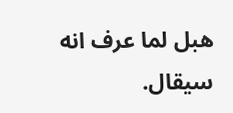هبل لما عرف انه سيقال.